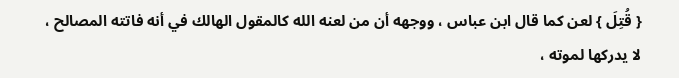{ قُتِلَ } لعن كما قال ابن عباس ، ووجهه أن من لعنه الله كالمقول الهالك في أنه فاتته المصالح ، لا يدركها لموته ،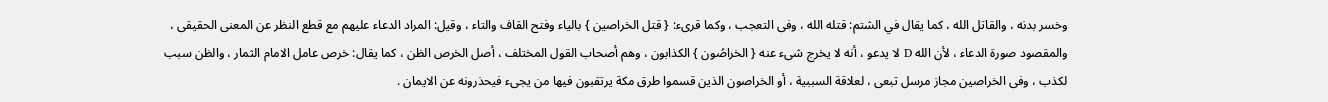وخسر بدنه ، والقاتل الله ، كما يقال في الشتم: قتله الله ، وفى التعجب ، وكما قرىء: { قتل الخراصين } بالياء وفتح القاف والتاء ، وقيل: المراد الدعاء عليهم مع قطع النظر عن المعنى الحقيقى ، والمقصود صورة الدعاء ، لأن الله D لا يدعو ، أنه لا يخرج شىء عنه { الخراصُون } الكذابون ، وهم أصحاب القول المختلف ، أصل الخرص الظن ، كما يقال: خرص عامل الامام الثمار ، والظن سبب لكذب ، وفى الخراصين مجاز مرسل تبعى ، لعلاقة السببية ، أو الخراصون الذين قسموا طرق مكة يرتقبون فيها من يجىء فيحذرونه عن الايمان .